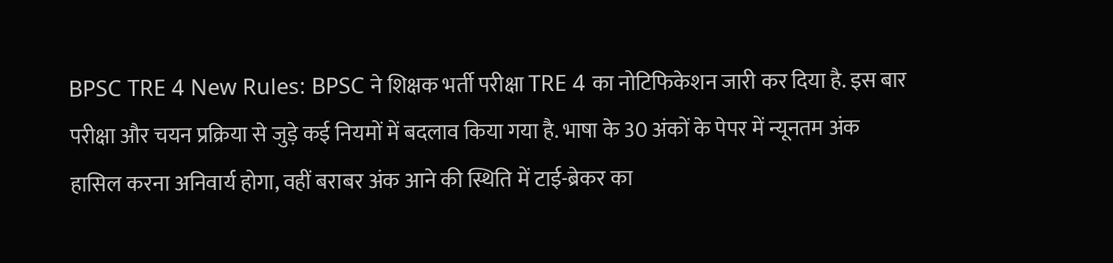BPSC TRE 4 New Rules: BPSC ने शिक्षक भर्ती परीक्षा TRE 4 का नोटिफिकेशन जारी कर दिया है. इस बार परीक्षा और चयन प्रक्रिया से जुड़े कई नियमों में बदलाव किया गया है. भाषा के 30 अंकों के पेपर में न्यूनतम अंक हासिल करना अनिवार्य होगा, वहीं बराबर अंक आने की स्थिति में टाई-ब्रेकर का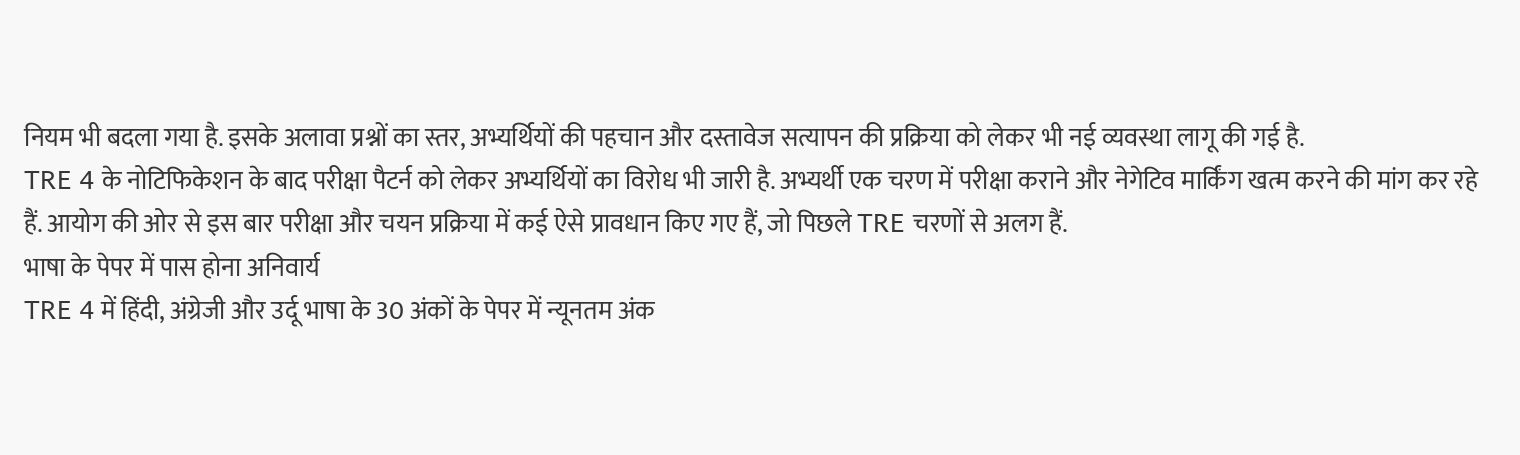नियम भी बदला गया है. इसके अलावा प्रश्नों का स्तर, अभ्यर्थियों की पहचान और दस्तावेज सत्यापन की प्रक्रिया को लेकर भी नई व्यवस्था लागू की गई है.
TRE 4 के नोटिफिकेशन के बाद परीक्षा पैटर्न को लेकर अभ्यर्थियों का विरोध भी जारी है. अभ्यर्थी एक चरण में परीक्षा कराने और नेगेटिव मार्किंग खत्म करने की मांग कर रहे हैं. आयोग की ओर से इस बार परीक्षा और चयन प्रक्रिया में कई ऐसे प्रावधान किए गए हैं, जो पिछले TRE चरणों से अलग हैं.
भाषा के पेपर में पास होना अनिवार्य
TRE 4 में हिंदी, अंग्रेजी और उर्दू भाषा के 30 अंकों के पेपर में न्यूनतम अंक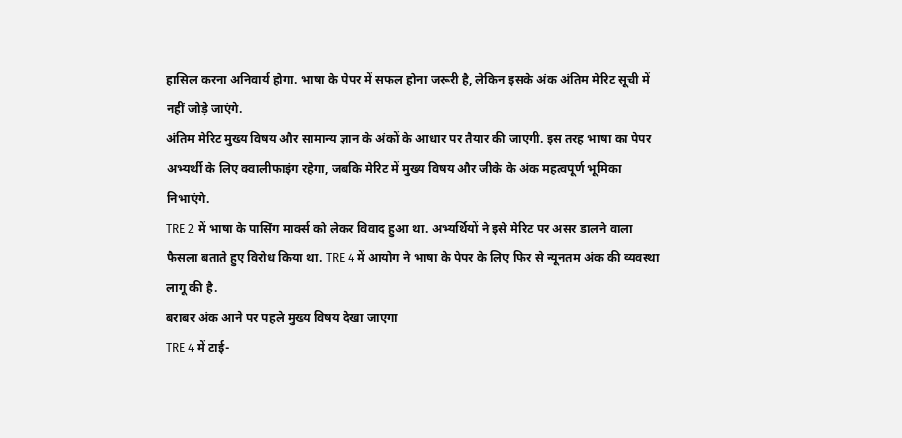हासिल करना अनिवार्य होगा. भाषा के पेपर में सफल होना जरूरी है, लेकिन इसके अंक अंतिम मेरिट सूची में नहीं जोड़े जाएंगे.
अंतिम मेरिट मुख्य विषय और सामान्य ज्ञान के अंकों के आधार पर तैयार की जाएगी. इस तरह भाषा का पेपर अभ्यर्थी के लिए क्वालीफाइंग रहेगा, जबकि मेरिट में मुख्य विषय और जीके के अंक महत्वपूर्ण भूमिका निभाएंगे.
TRE 2 में भाषा के पासिंग मार्क्स को लेकर विवाद हुआ था. अभ्यर्थियों ने इसे मेरिट पर असर डालने वाला फैसला बताते हुए विरोध किया था. TRE 4 में आयोग ने भाषा के पेपर के लिए फिर से न्यूनतम अंक की व्यवस्था लागू की है.
बराबर अंक आने पर पहले मुख्य विषय देखा जाएगा
TRE 4 में टाई-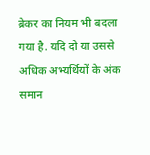ब्रेकर का नियम भी बदला गया है. यदि दो या उससे अधिक अभ्यर्थियों के अंक समान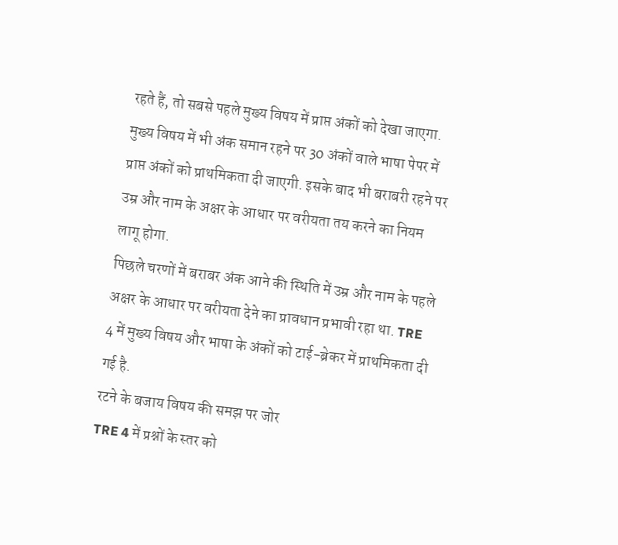रहते हैं, तो सबसे पहले मुख्य विषय में प्राप्त अंकों को देखा जाएगा.
मुख्य विषय में भी अंक समान रहने पर 30 अंकों वाले भाषा पेपर में प्राप्त अंकों को प्राथमिकता दी जाएगी. इसके बाद भी बराबरी रहने पर उम्र और नाम के अक्षर के आधार पर वरीयता तय करने का नियम लागू होगा.
पिछले चरणों में बराबर अंक आने की स्थिति में उम्र और नाम के पहले अक्षर के आधार पर वरीयता देने का प्रावधान प्रभावी रहा था. TRE 4 में मुख्य विषय और भाषा के अंकों को टाई-ब्रेकर में प्राथमिकता दी गई है.
रटने के बजाय विषय की समझ पर जोर
TRE 4 में प्रश्नों के स्तर को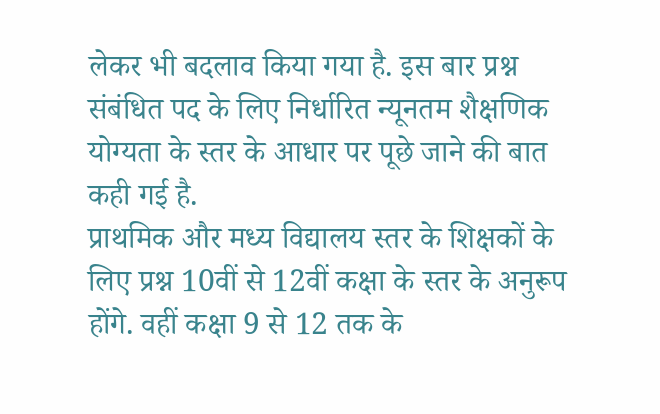लेकर भी बदलाव किया गया है. इस बार प्रश्न संबंधित पद के लिए निर्धारित न्यूनतम शैक्षणिक योग्यता के स्तर के आधार पर पूछे जाने की बात कही गई है.
प्राथमिक और मध्य विद्यालय स्तर के शिक्षकों के लिए प्रश्न 10वीं से 12वीं कक्षा के स्तर के अनुरूप होंगे. वहीं कक्षा 9 से 12 तक के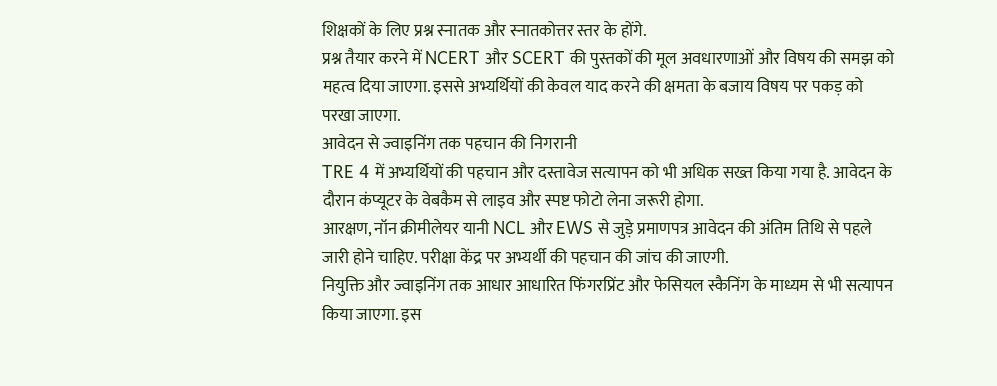शिक्षकों के लिए प्रश्न स्नातक और स्नातकोत्तर स्तर के होंगे.
प्रश्न तैयार करने में NCERT और SCERT की पुस्तकों की मूल अवधारणाओं और विषय की समझ को महत्व दिया जाएगा. इससे अभ्यर्थियों की केवल याद करने की क्षमता के बजाय विषय पर पकड़ को परखा जाएगा.
आवेदन से ज्वाइनिंग तक पहचान की निगरानी
TRE 4 में अभ्यर्थियों की पहचान और दस्तावेज सत्यापन को भी अधिक सख्त किया गया है. आवेदन के दौरान कंप्यूटर के वेबकैम से लाइव और स्पष्ट फोटो लेना जरूरी होगा.
आरक्षण, नॉन क्रीमीलेयर यानी NCL और EWS से जुड़े प्रमाणपत्र आवेदन की अंतिम तिथि से पहले जारी होने चाहिए. परीक्षा केंद्र पर अभ्यर्थी की पहचान की जांच की जाएगी.
नियुक्ति और ज्वाइनिंग तक आधार आधारित फिंगरप्रिंट और फेसियल स्कैनिंग के माध्यम से भी सत्यापन किया जाएगा. इस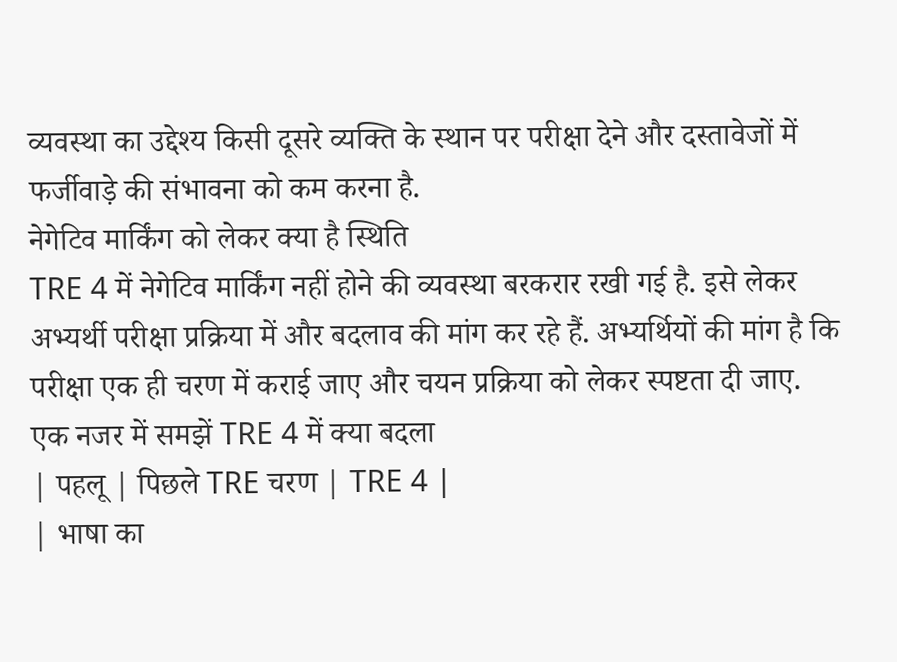व्यवस्था का उद्देश्य किसी दूसरे व्यक्ति के स्थान पर परीक्षा देने और दस्तावेजों में फर्जीवाड़े की संभावना को कम करना है.
नेगेटिव मार्किंग को लेकर क्या है स्थिति
TRE 4 में नेगेटिव मार्किंग नहीं होने की व्यवस्था बरकरार रखी गई है. इसे लेकर अभ्यर्थी परीक्षा प्रक्रिया में और बदलाव की मांग कर रहे हैं. अभ्यर्थियों की मांग है कि परीक्षा एक ही चरण में कराई जाए और चयन प्रक्रिया को लेकर स्पष्टता दी जाए.
एक नजर में समझें TRE 4 में क्या बदला
| पहलू | पिछले TRE चरण | TRE 4 |
| भाषा का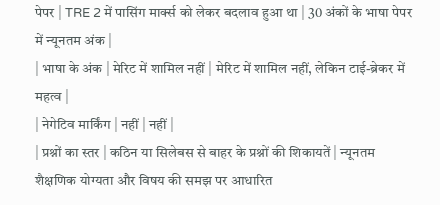पेपर | TRE 2 में पासिंग मार्क्स को लेकर बदलाव हुआ था | 30 अंकों के भाषा पेपर में न्यूनतम अंक |
| भाषा के अंक | मेरिट में शामिल नहीं | मेरिट में शामिल नहीं, लेकिन टाई-ब्रेकर में महत्व |
| नेगेटिव मार्किंग | नहीं | नहीं |
| प्रश्नों का स्तर | कठिन या सिलेबस से बाहर के प्रश्नों की शिकायतें | न्यूनतम शैक्षणिक योग्यता और विषय की समझ पर आधारित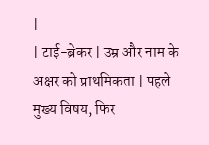|
| टाई-ब्रेकर | उम्र और नाम के अक्षर को प्राथमिकता | पहले मुख्य विषय, फिर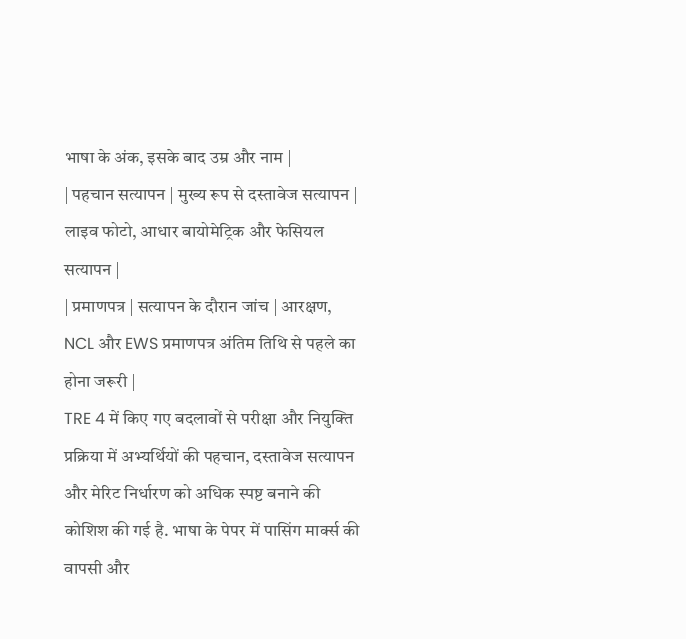भाषा के अंक, इसके बाद उम्र और नाम |
| पहचान सत्यापन | मुख्य रूप से दस्तावेज सत्यापन | लाइव फोटो, आधार बायोमेट्रिक और फेसियल सत्यापन |
| प्रमाणपत्र | सत्यापन के दौरान जांच | आरक्षण, NCL और EWS प्रमाणपत्र अंतिम तिथि से पहले का होना जरूरी |
TRE 4 में किए गए बदलावों से परीक्षा और नियुक्ति प्रक्रिया में अभ्यर्थियों की पहचान, दस्तावेज सत्यापन और मेरिट निर्धारण को अधिक स्पष्ट बनाने की कोशिश की गई है. भाषा के पेपर में पासिंग मार्क्स की वापसी और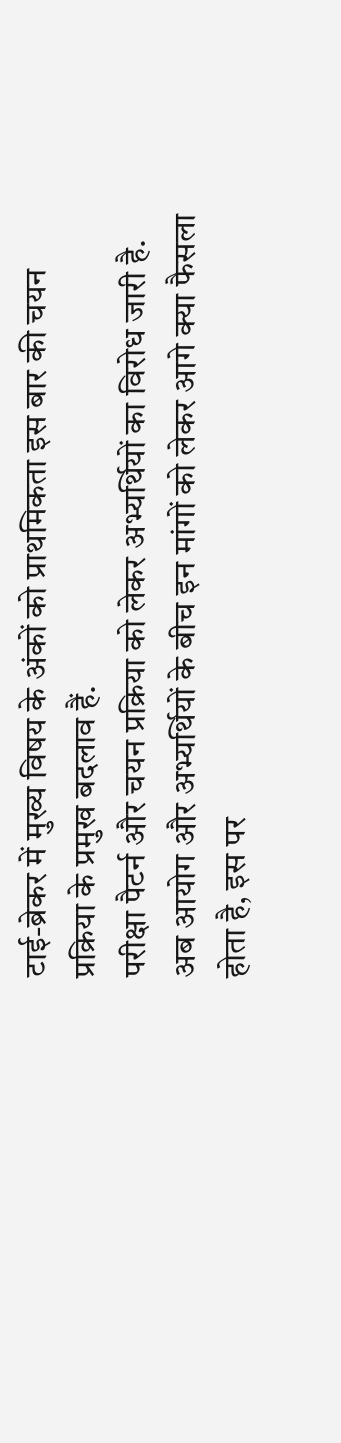टाई-ब्रेकर में मुख्य विषय के अंकों को प्राथमिकता इस बार की चयन प्रक्रिया के प्रमुख बदलाव हैं.
परीक्षा पैटर्न और चयन प्रक्रिया को लेकर अभ्यर्थियों का विरोध जारी है. अब आयोग और अभ्यर्थियों के बीच इन मांगों को लेकर आगे क्या फैसला होता है, इस पर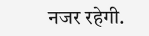नजर रहेगी.